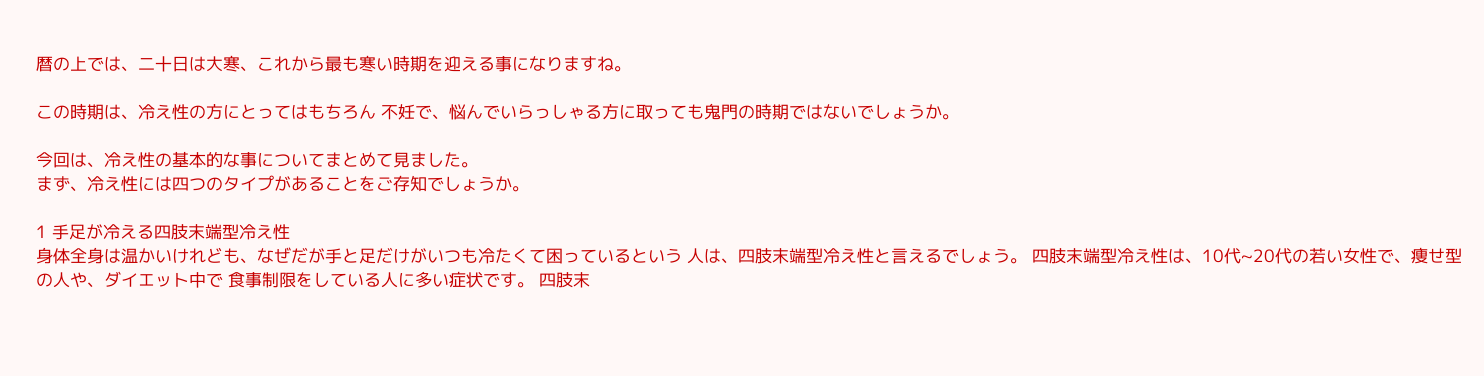暦の上では、二十日は大寒、これから最も寒い時期を迎える事になりますね。

この時期は、冷え性の方にとってはもちろん 不妊で、悩んでいらっしゃる方に取っても鬼門の時期ではないでしょうか。

今回は、冷え性の基本的な事についてまとめて見ました。
まず、冷え性には四つのタイプがあることをご存知でしょうか。

1 手足が冷える四肢末端型冷え性
身体全身は温かいけれども、なぜだが手と足だけがいつも冷たくて困っているという 人は、四肢末端型冷え性と言えるでしょう。 四肢末端型冷え性は、10代~20代の若い女性で、痩せ型の人や、ダイエット中で 食事制限をしている人に多い症状です。 四肢末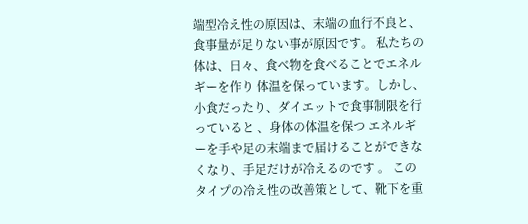端型冷え性の原因は、末端の血行不良と、食事量が足りない事が原因です。 私たちの体は、日々、食べ物を食べることでエネルギーを作り 体温を保っています。しかし、小食だったり、ダイエットで食事制限を行っていると 、身体の体温を保つ エネルギーを手や足の末端まで届けることができなくなり、手足だけが冷えるのです 。 このタイプの冷え性の改善策として、靴下を重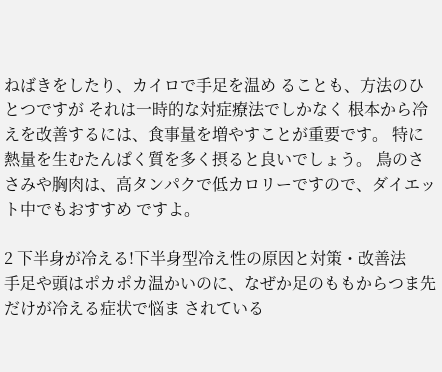ねばきをしたり、カイロで手足を温め ることも、方法のひとつですが それは一時的な対症療法でしかなく 根本から冷えを改善するには、食事量を増やすことが重要です。 特に熱量を生むたんぱく質を多く摂ると良いでしょう。 鳥のささみや胸肉は、高タンパクで低カロリーですので、ダイエット中でもおすすめ ですよ。

2 下半身が冷える!下半身型冷え性の原因と対策・改善法
手足や頭はポカポカ温かいのに、なぜか足のももからつま先だけが冷える症状で悩ま されている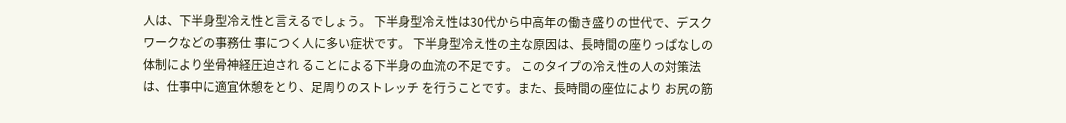人は、下半身型冷え性と言えるでしょう。 下半身型冷え性は30代から中高年の働き盛りの世代で、デスクワークなどの事務仕 事につく人に多い症状です。 下半身型冷え性の主な原因は、長時間の座りっぱなしの体制により坐骨神経圧迫され ることによる下半身の血流の不足です。 このタイプの冷え性の人の対策法は、仕事中に適宜休憩をとり、足周りのストレッチ を行うことです。また、長時間の座位により お尻の筋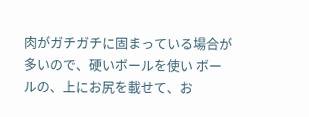肉がガチガチに固まっている場合が多いので、硬いボールを使い ボールの、上にお尻を載せて、お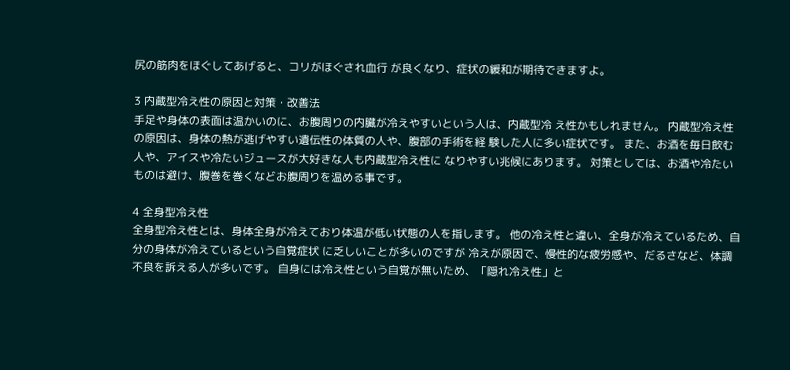尻の筋肉をほぐしてあげると、コリがほぐされ血行 が良くなり、症状の緩和が期待できますよ。

3 内蔵型冷え性の原因と対策・改善法
手足や身体の表面は温かいのに、お腹周りの内臓が冷えやすいという人は、内蔵型冷 え性かもしれません。 内蔵型冷え性の原因は、身体の熱が逃げやすい遺伝性の体質の人や、腹部の手術を経 験した人に多い症状です。 また、お酒を毎日飲む人や、アイスや冷たいジュースが大好きな人も内蔵型冷え性に なりやすい兆候にあります。 対策としては、お酒や冷たいものは避け、腹巻を巻くなどお腹周りを温める事です。

4 全身型冷え性
全身型冷え性とは、身体全身が冷えており体温が低い状態の人を指します。 他の冷え性と違い、全身が冷えているため、自分の身体が冷えているという自覚症状 に乏しいことが多いのですが 冷えが原因で、慢性的な疲労感や、だるさなど、体調不良を訴える人が多いです。 自身には冷え性という自覚が無いため、「隠れ冷え性」と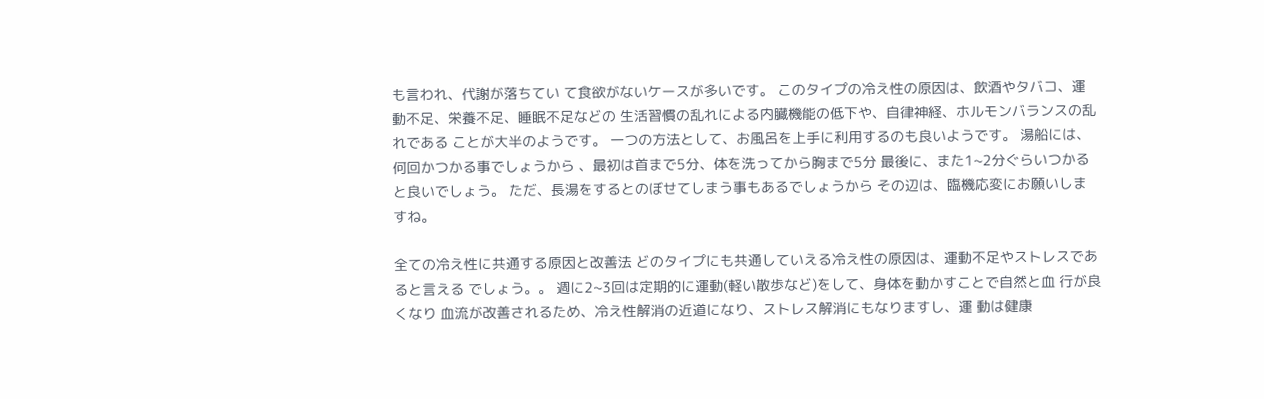も言われ、代謝が落ちてい て食欲がないケースが多いです。 このタイプの冷え性の原因は、飲酒やタバコ、運動不足、栄養不足、睡眠不足などの 生活習慣の乱れによる内臓機能の低下や、自律神経、ホルモンバランスの乱れである ことが大半のようです。 一つの方法として、お風呂を上手に利用するのも良いようです。 湯船には、何回かつかる事でしょうから 、最初は首まで5分、体を洗ってから胸まで5分 最後に、また1~2分ぐらいつかると良いでしょう。 ただ、長湯をするとのぼせてしまう事もあるでしょうから その辺は、臨機応変にお願いしますね。

全ての冷え性に共通する原因と改善法 どのタイプにも共通していえる冷え性の原因は、運動不足やストレスであると言える でしょう。。 週に2~3回は定期的に運動(軽い散歩など)をして、身体を動かすことで自然と血 行が良くなり 血流が改善されるため、冷え性解消の近道になり、ストレス解消にもなりますし、運 動は健康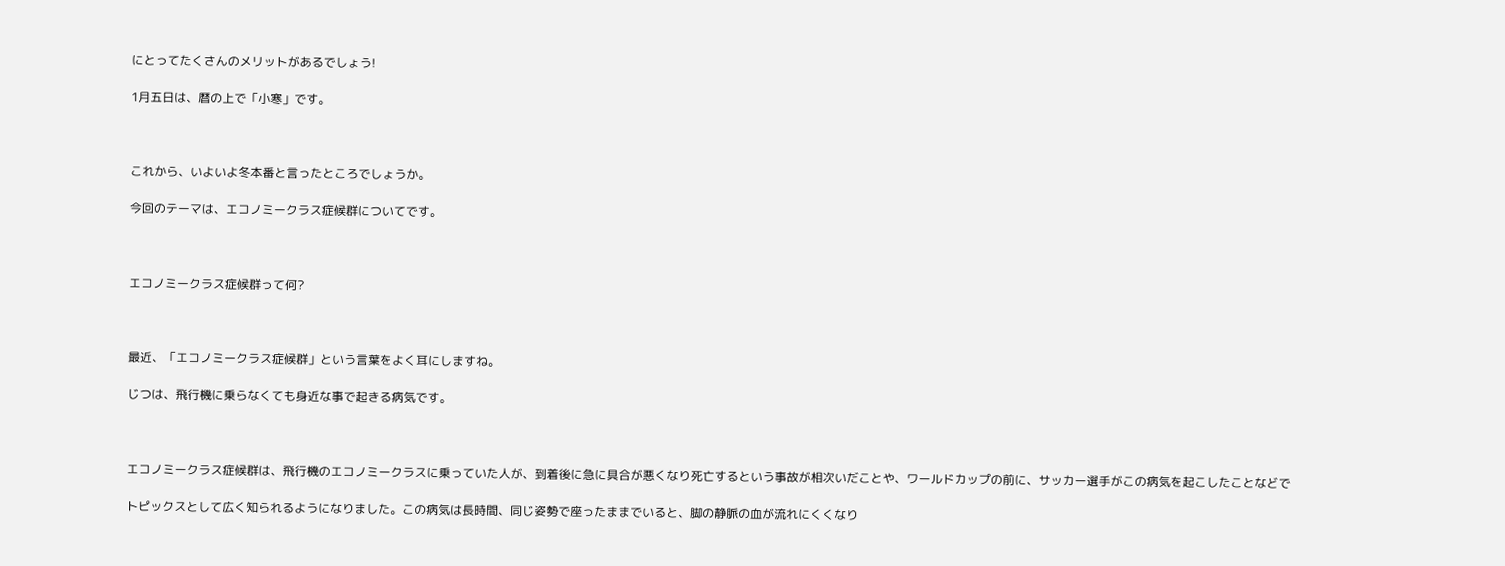にとってたくさんのメリットがあるでしょう!

1月五日は、暦の上で「小寒」です。



これから、いよいよ冬本番と言ったところでしょうか。

今回のテーマは、エコノミークラス症候群についてです。



エコノミークラス症候群って何?



最近、「エコノミークラス症候群」という言葉をよく耳にしますね。

じつは、飛行機に乗らなくても身近な事で起きる病気です。



エコノミークラス症候群は、飛行機のエコノミークラスに乗っていた人が、到着後に急に具合が悪くなり死亡するという事故が相次いだことや、ワールドカップの前に、サッカー選手がこの病気を起こしたことなどで

トピックスとして広く知られるようになりました。この病気は長時間、同じ姿勢で座ったままでいると、脚の静脈の血が流れにくくなり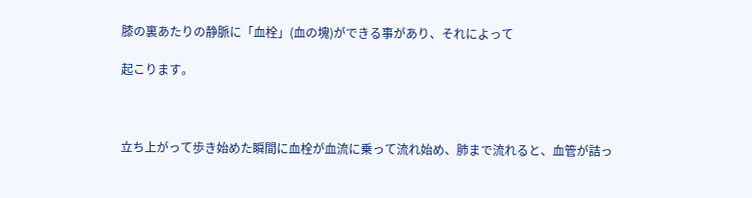膝の裏あたりの静脈に「血栓」(血の塊)ができる事があり、それによって

起こります。



立ち上がって歩き始めた瞬間に血栓が血流に乗って流れ始め、肺まで流れると、血管が詰っ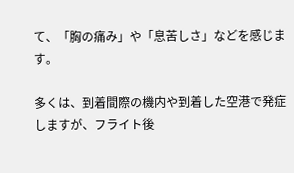て、「胸の痛み」や「息苦しさ」などを感じます。

多くは、到着間際の機内や到着した空港で発症しますが、フライト後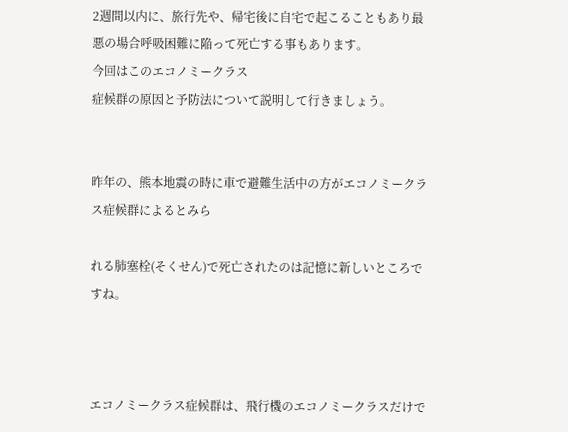2週間以内に、旅行先や、帰宅後に自宅で起こることもあり最悪の場合呼吸困難に陥って死亡する事もあります。
今回はこのエコノミークラス
症候群の原因と予防法について説明して行きましょう。


昨年の、熊本地震の時に車で避難生活中の方がエコノミークラス症候群によるとみら

れる肺塞栓(そくせん)で死亡されたのは記憶に新しいところですね。



エコノミークラス症候群は、飛行機のエコノミークラスだけで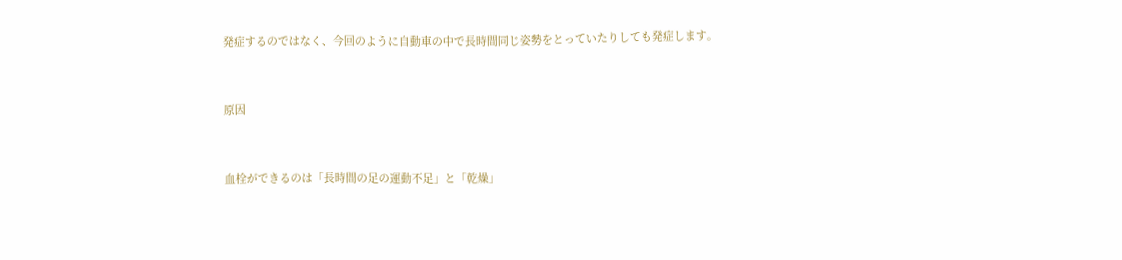発症するのではなく、今回のように自動車の中で長時間同じ姿勢をとっていたりしても発症します。



原因



血栓ができるのは「長時間の足の運動不足」と「乾燥」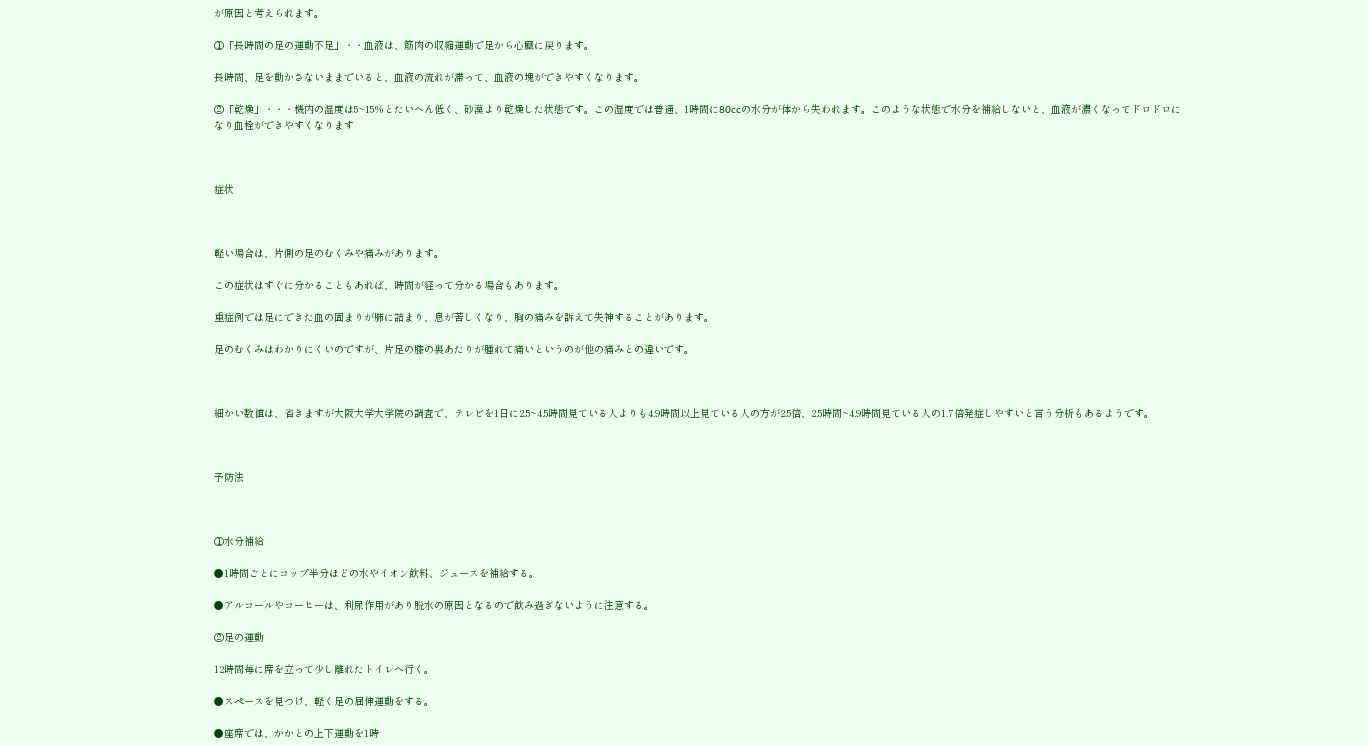が原因と考えられます。

①「長時間の足の運動不足」・・血液は、筋肉の収縮運動で足から心臓に戻ります。

長時間、足を動かさないままでいると、血液の流れが滞って、血液の塊ができやすくなります。

②「乾燥」・・・機内の湿度は5~15%とたいへん低く、砂漠より乾燥した状態です。この湿度では普通、1時間に80ccの水分が体から失われます。このような状態で水分を補給しないと、血液が濃くなってドロドロになり血栓ができやすくなります



症状



軽い場合は、片側の足のむくみや痛みがあります。

この症状はすぐに分かることもあれば、時間が経って分かる場合もあります。

重症例では足にできた血の固まりが肺に詰まり、息が苦しくなり、胸の痛みを訴えて失神することがあります。

足のむくみはわかりにくいのですが、片足の膝の裏あたりが腫れて痛いというのが他の痛みとの違いです。



細かい数値は、省きますが大阪大学大学院の調査で、テレビを1日に2.5~4.5時間見ている人よりも4.9時間以上見ている人の方が2.5倍、2.5時間~4.9時間見ている人の1.7倍発症しやすいと言う分析もあるようです。



予防法



①水分補給

●1時間ごとにコップ半分ほどの水やイオン飲料、ジュースを補給する。

●アルコールやコーヒーは、利尿作用があり脱水の原因となるので飲み過ぎないように注意する。

②足の運動

12時間毎に席を立って少し離れたトイレへ行く。

●スペースを見つけ、軽く足の屈伸運動をする。

●座席では、かかとの上下運動を1時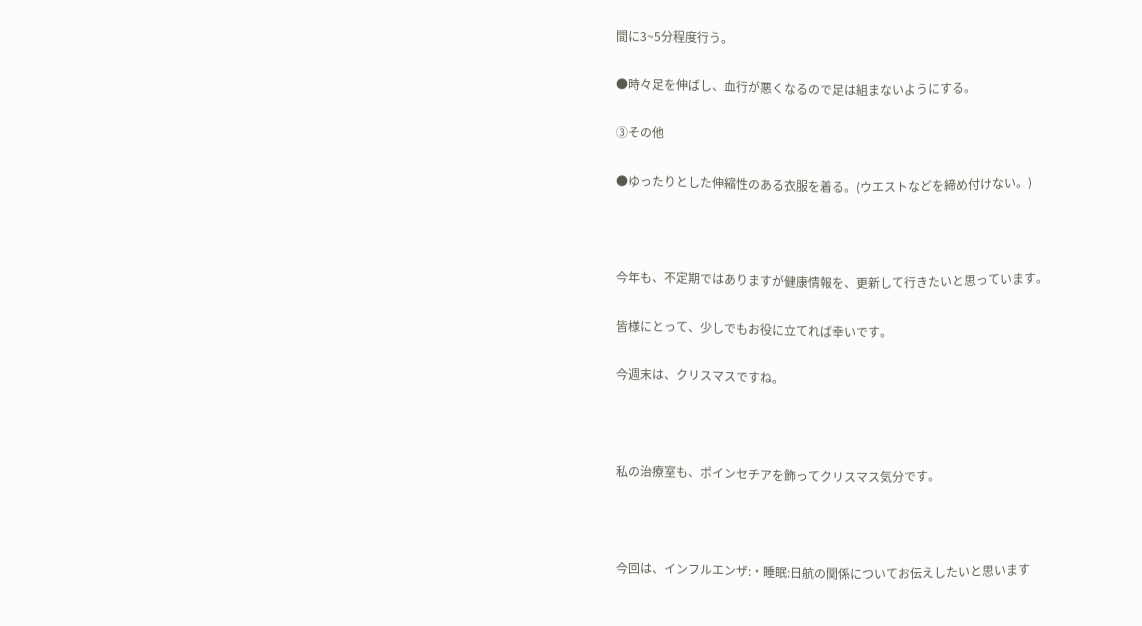間に3~5分程度行う。

●時々足を伸ばし、血行が悪くなるので足は組まないようにする。

③その他

●ゆったりとした伸縮性のある衣服を着る。(ウエストなどを締め付けない。)



今年も、不定期ではありますが健康情報を、更新して行きたいと思っています。

皆様にとって、少しでもお役に立てれば幸いです。

今週末は、クリスマスですね。



私の治療室も、ポインセチアを飾ってクリスマス気分です。



今回は、インフルエンザ:・睡眠:日航の関係についてお伝えしたいと思います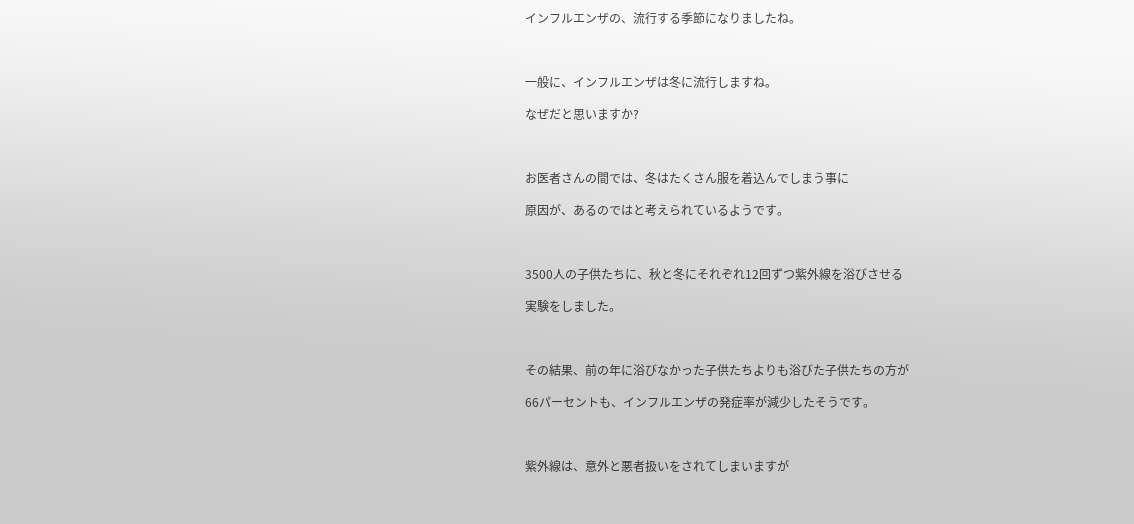インフルエンザの、流行する季節になりましたね。



一般に、インフルエンザは冬に流行しますね。

なぜだと思いますか?



お医者さんの間では、冬はたくさん服を着込んでしまう事に

原因が、あるのではと考えられているようです。



3500人の子供たちに、秋と冬にそれぞれ12回ずつ紫外線を浴びさせる

実験をしました。



その結果、前の年に浴びなかった子供たちよりも浴びた子供たちの方が

66パーセントも、インフルエンザの発症率が減少したそうです。



紫外線は、意外と悪者扱いをされてしまいますが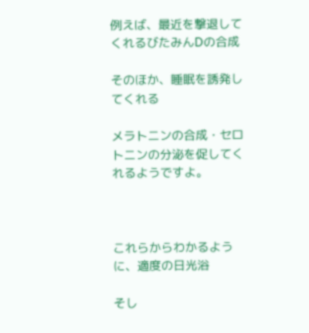例えば、最近を撃退してくれるびたみんDの合成

そのほか、睡眠を誘発してくれる

メラトニンの合成・セロトニンの分泌を促してくれるようですよ。



これらからわかるように、適度の日光浴

そし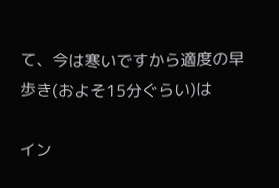て、今は寒いですから適度の早歩き(およそ15分ぐらい)は

イン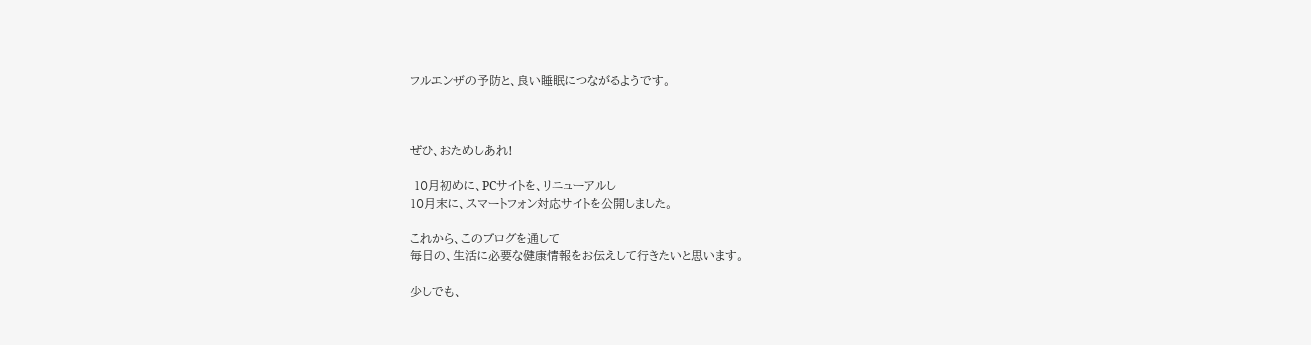フルエンザの予防と、良い睡眠につながるようです。



ぜひ、おためしあれ!

 10月初めに、PCサイトを、リニューアルし
10月末に、スマートフォン対応サイトを公開しました。

これから、このブログを通して
毎日の、生活に必要な健康情報をお伝えして行きたいと思います。

少しでも、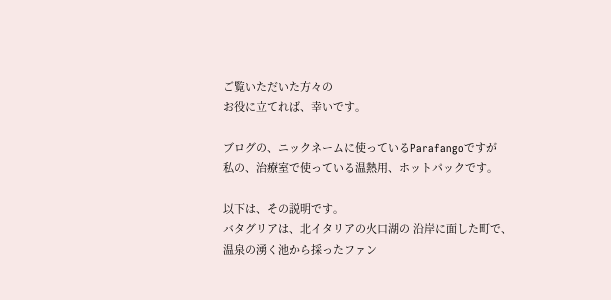ご覧いただいた方々の
お役に立てれば、幸いです。

ブログの、ニックネームに使っているParafangoですが
私の、治療室で使っている温熱用、ホットパックです。

以下は、その説明です。
バタグリアは、北イタリアの火口湖の 沿岸に面した町で、
温泉の湧く池から採ったファン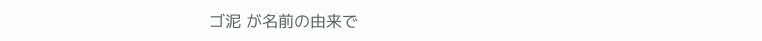ゴ泥 が名前の由来で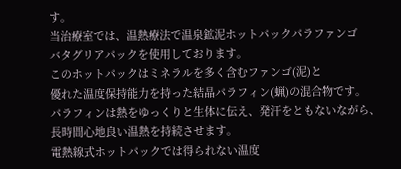す。
当治療室では、温熱療法で温泉鉱泥ホットパックパラファンゴ
バタグリアパックを使用しております。
このホットパックはミネラルを多く含むファンゴ(泥)と
優れた温度保持能力を持った結晶パラフィン(蝋)の混合物です。
パラフィンは熱をゆっくりと生体に伝え、発汗をともないながら、
長時間心地良い温熱を持続させます。
電熱線式ホットパックでは得られない温度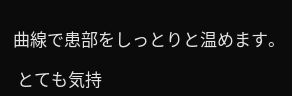曲線で患部をしっとりと温めます。

 とても気持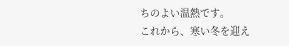ちのよい温熱です。
これから、寒い冬を迎え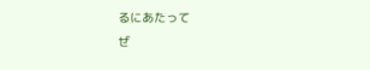るにあたって
ぜ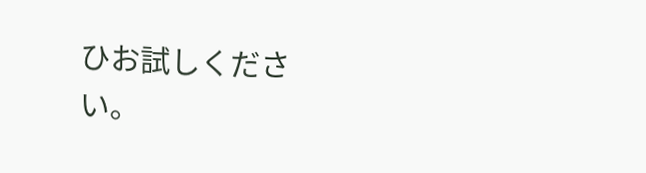ひお試しください。